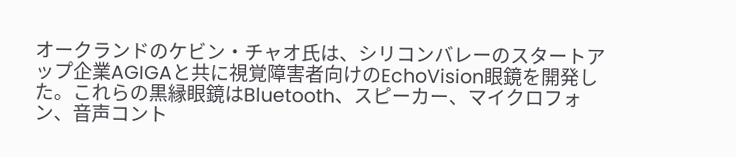オークランドのケビン・チャオ氏は、シリコンバレーのスタートアップ企業AGIGAと共に視覚障害者向けのEchoVision眼鏡を開発した。これらの黒縁眼鏡はBluetooth、スピーカー、マイクロフォン、音声コント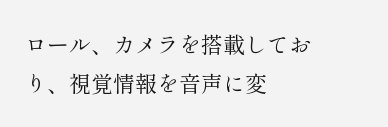ロール、カメラを搭載しており、視覚情報を音声に変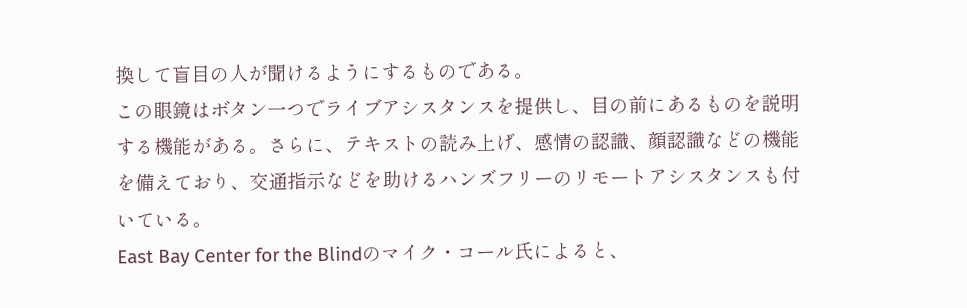換して盲目の人が聞けるようにするものである。
この眼鏡はボタン一つでライブアシスタンスを提供し、目の前にあるものを説明する機能がある。さらに、テキストの読み上げ、感情の認識、顔認識などの機能を備えており、交通指示などを助けるハンズフリーのリモートアシスタンスも付いている。
East Bay Center for the Blindのマイク・コール氏によると、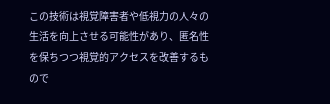この技術は視覚障害者や低視力の人々の生活を向上させる可能性があり、匿名性を保ちつつ視覚的アクセスを改善するもので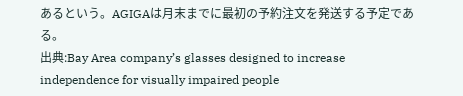あるという。AGIGAは月末までに最初の予約注文を発送する予定である。
出典:Bay Area company’s glasses designed to increase independence for visually impaired people